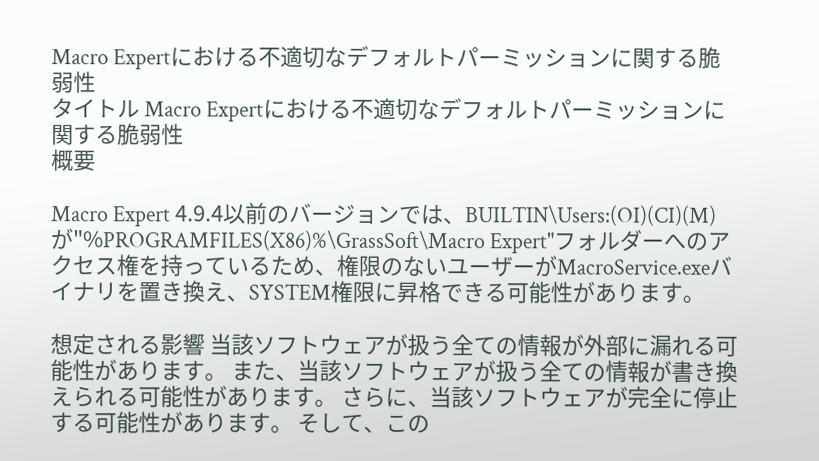Macro Expertにおける不適切なデフォルトパーミッションに関する脆弱性
タイトル Macro Expertにおける不適切なデフォルトパーミッションに関する脆弱性
概要

Macro Expert 4.9.4以前のバージョンでは、BUILTIN\Users:(OI)(CI)(M)が"%PROGRAMFILES(X86)%\GrassSoft\Macro Expert"フォルダーへのアクセス権を持っているため、権限のないユーザーがMacroService.exeバイナリを置き換え、SYSTEM権限に昇格できる可能性があります。

想定される影響 当該ソフトウェアが扱う全ての情報が外部に漏れる可能性があります。 また、当該ソフトウェアが扱う全ての情報が書き換えられる可能性があります。 さらに、当該ソフトウェアが完全に停止する可能性があります。 そして、この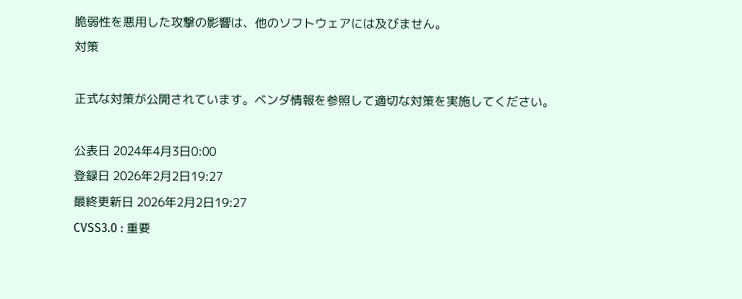脆弱性を悪用した攻撃の影響は、他のソフトウェアには及びません。
対策

正式な対策が公開されています。ベンダ情報を参照して適切な対策を実施してください。

公表日 2024年4月3日0:00
登録日 2026年2月2日19:27
最終更新日 2026年2月2日19:27
CVSS3.0 : 重要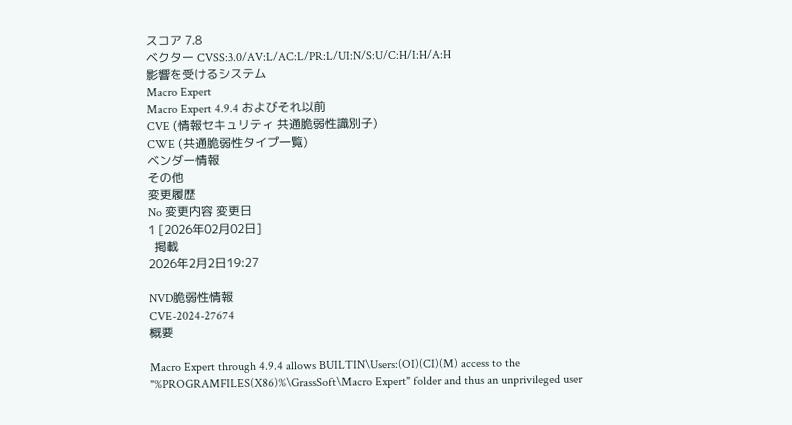スコア 7.8
ベクター CVSS:3.0/AV:L/AC:L/PR:L/UI:N/S:U/C:H/I:H/A:H
影響を受けるシステム
Macro Expert
Macro Expert 4.9.4 およびそれ以前
CVE (情報セキュリティ 共通脆弱性識別子)
CWE (共通脆弱性タイプ一覧)
ベンダー情報
その他
変更履歴
No 変更内容 変更日
1 [2026年02月02日]
  掲載
2026年2月2日19:27

NVD脆弱性情報
CVE-2024-27674
概要

Macro Expert through 4.9.4 allows BUILTIN\Users:(OI)(CI)(M) access to the "%PROGRAMFILES(X86)%\GrassSoft\Macro Expert" folder and thus an unprivileged user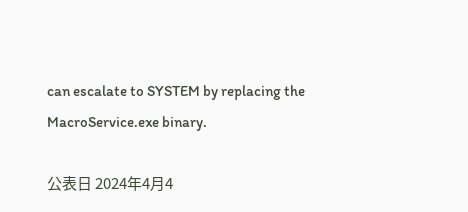can escalate to SYSTEM by replacing the MacroService.exe binary.

公表日 2024年4月4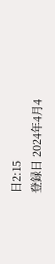日2:15
登録日 2024年4月4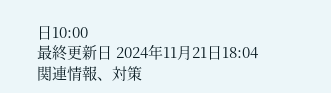日10:00
最終更新日 2024年11月21日18:04
関連情報、対策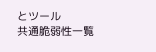とツール
共通脆弱性一覧